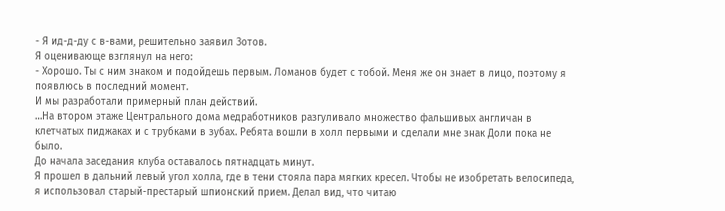- Я ид-д-ду с в-вами, решительно заявил Зотов.
Я оценивающе взглянул на него:
- Хорошо. Ты с ним знаком и подойдешь первым. Ломанов будет с тобой. Меня же он знает в лицо, поэтому я появлюсь в последний момент.
И мы разработали примерный план действий.
…На втором этаже Центрального дома медработников разгуливало множество фальшивых англичан в клетчатых пиджаках и с трубками в зубах. Ребята вошли в холл первыми и сделали мне знак Доли пока не было.
До начала заседания клуба оставалось пятнадцать минут.
Я прошел в дальний левый угол холла, где в тени стояла пара мягких кресел. Чтобы не изобретать велосипеда, я использовал старый-престарый шпионский прием. Делал вид, что читаю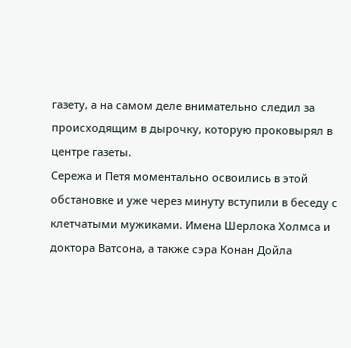газету, а на самом деле внимательно следил за происходящим в дырочку, которую проковырял в центре газеты.
Сережа и Петя моментально освоились в этой обстановке и уже через минуту вступили в беседу с клетчатыми мужиками. Имена Шерлока Холмса и доктора Ватсона, а также сэра Конан Дойла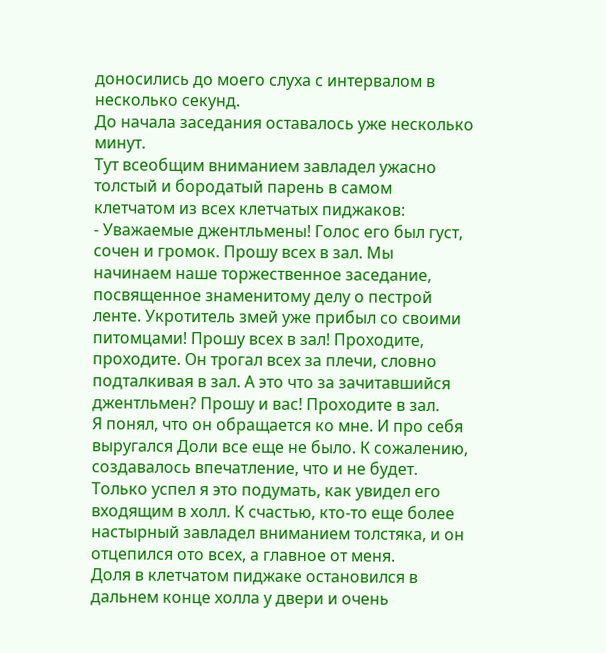доносились до моего слуха с интервалом в несколько секунд.
До начала заседания оставалось уже несколько минут.
Тут всеобщим вниманием завладел ужасно толстый и бородатый парень в самом клетчатом из всех клетчатых пиджаков:
- Уважаемые джентльмены! Голос его был густ, сочен и громок. Прошу всех в зал. Мы начинаем наше торжественное заседание, посвященное знаменитому делу о пестрой ленте. Укротитель змей уже прибыл со своими питомцами! Прошу всех в зал! Проходите, проходите. Он трогал всех за плечи, словно подталкивая в зал. А это что за зачитавшийся джентльмен? Прошу и вас! Проходите в зал.
Я понял, что он обращается ко мне. И про себя выругался Доли все еще не было. К сожалению, создавалось впечатление, что и не будет.
Только успел я это подумать, как увидел его входящим в холл. К счастью, кто-то еще более настырный завладел вниманием толстяка, и он отцепился ото всех, а главное от меня.
Доля в клетчатом пиджаке остановился в дальнем конце холла у двери и очень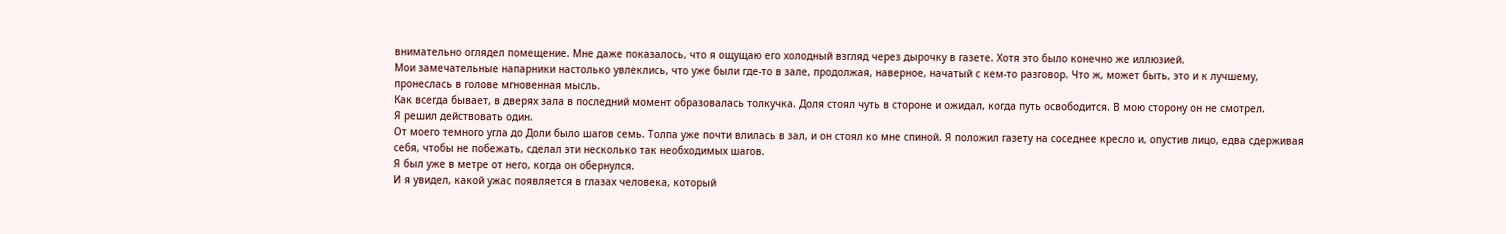внимательно оглядел помещение. Мне даже показалось, что я ощущаю его холодный взгляд через дырочку в газете. Хотя это было конечно же иллюзией.
Мои замечательные напарники настолько увлеклись, что уже были где-то в зале, продолжая, наверное, начатый с кем-то разговор. Что ж, может быть, это и к лучшему, пронеслась в голове мгновенная мысль.
Как всегда бывает, в дверях зала в последний момент образовалась толкучка. Доля стоял чуть в стороне и ожидал, когда путь освободится. В мою сторону он не смотрел.
Я решил действовать один.
От моего темного угла до Доли было шагов семь. Толпа уже почти влилась в зал, и он стоял ко мне спиной. Я положил газету на соседнее кресло и, опустив лицо, едва сдерживая себя, чтобы не побежать, сделал эти несколько так необходимых шагов.
Я был уже в метре от него, когда он обернулся.
И я увидел, какой ужас появляется в глазах человека, который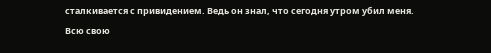сталкивается с привидением. Ведь он знал, что сегодня утром убил меня.
Всю свою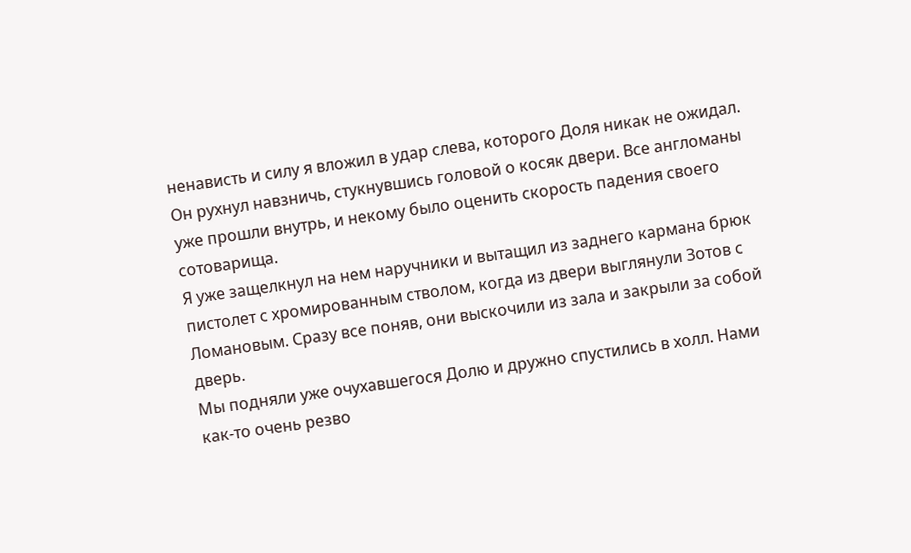ненависть и силу я вложил в удар слева, которого Доля никак не ожидал. Он рухнул навзничь, стукнувшись головой о косяк двери. Все англоманы уже прошли внутрь, и некому было оценить скорость падения своего сотоварища.
Я уже защелкнул на нем наручники и вытащил из заднего кармана брюк пистолет с хромированным стволом, когда из двери выглянули Зотов с Ломановым. Сразу все поняв, они выскочили из зала и закрыли за собой дверь.
Мы подняли уже очухавшегося Долю и дружно спустились в холл. Нами как-то очень резво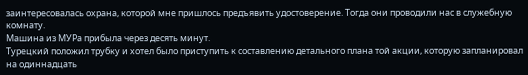заинтересовалась охрана, которой мне пришлось предъявить удостоверение. Тогда они проводили нас в служебную комнату.
Машина из МУРа прибыла через десять минут.
Турецкий положил трубку и хотел было приступить к составлению детального плана той акции, которую запланировал на одиннадцать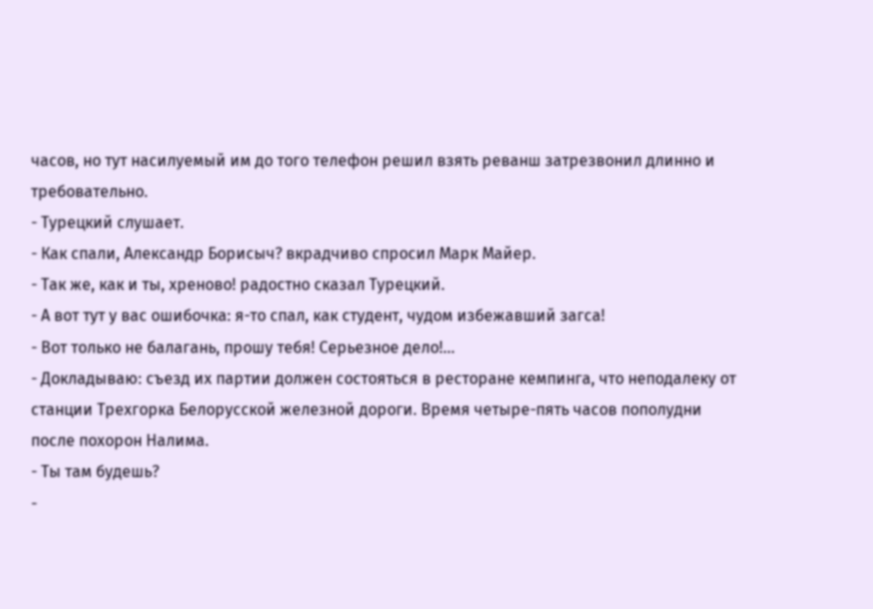часов, но тут насилуемый им до того телефон решил взять реванш затрезвонил длинно и требовательно.
- Турецкий слушает.
- Как спали, Александр Борисыч? вкрадчиво спросил Марк Майер.
- Так же, как и ты, хреново! радостно сказал Турецкий.
- А вот тут у вас ошибочка: я-то спал, как студент, чудом избежавший загса!
- Вот только не балагань, прошу тебя! Серьезное дело!…
- Докладываю: съезд их партии должен состояться в ресторане кемпинга, что неподалеку от станции Трехгорка Белорусской железной дороги. Время четыре-пять часов пополудни после похорон Налима.
- Ты там будешь?
-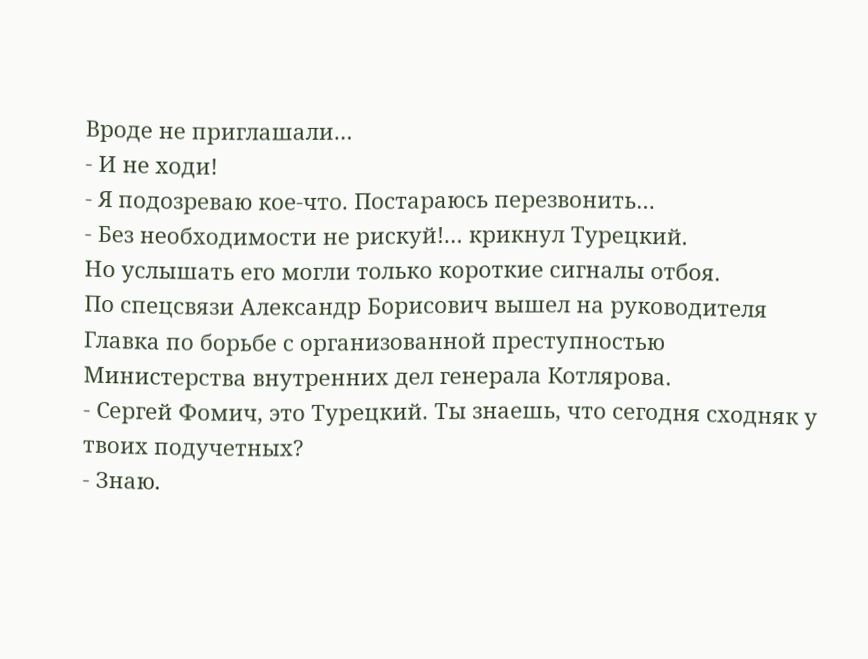Вроде не приглашали…
- И не ходи!
- Я подозреваю кое-что. Постараюсь перезвонить…
- Без необходимости не рискуй!… крикнул Турецкий.
Но услышать его могли только короткие сигналы отбоя.
По спецсвязи Александр Борисович вышел на руководителя Главка по борьбе с организованной преступностью Министерства внутренних дел генерала Котлярова.
- Сергей Фомич, это Турецкий. Ты знаешь, что сегодня сходняк у твоих подучетных?
- Знаю.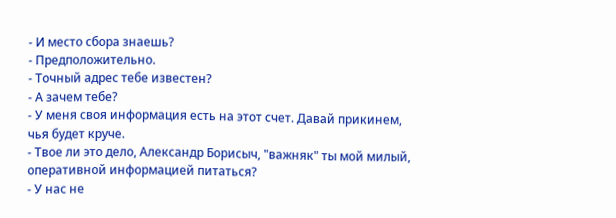- И место сбора знаешь?
- Предположительно.
- Точный адрес тебе известен?
- А зачем тебе?
- У меня своя информация есть на этот счет. Давай прикинем, чья будет круче.
- Твое ли это дело, Александр Борисыч, "важняк" ты мой милый, оперативной информацией питаться?
- У нас не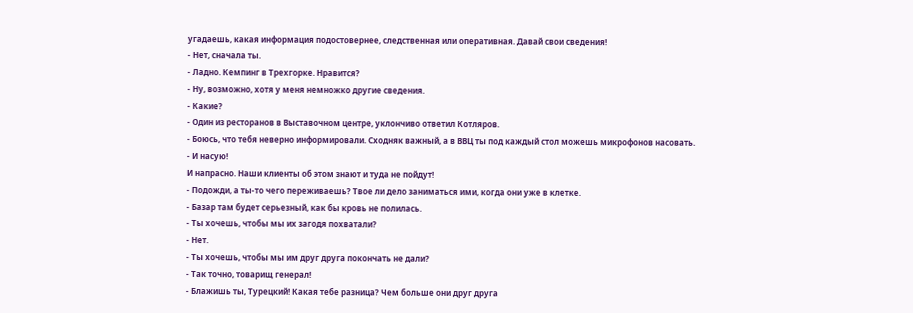угадаешь, какая информация подостовернее, следственная или оперативная. Давай свои сведения!
- Нет, сначала ты.
- Ладно. Кемпинг в Трехгорке. Нравится?
- Ну, возможно, хотя у меня немножко другие сведения.
- Какие?
- Один из ресторанов в Выставочном центре, уклончиво ответил Котляров.
- Боюсь, что тебя неверно информировали. Сходняк важный, а в ВВЦ ты под каждый стол можешь микрофонов насовать.
- И насую!
И напрасно. Наши клиенты об этом знают и туда не пойдут!
- Подожди, а ты-то чего переживаешь? Твое ли дело заниматься ими, когда они уже в клетке.
- Базар там будет серьезный, как бы кровь не полилась.
- Ты хочешь, чтобы мы их загодя похватали?
- Нет.
- Ты хочешь, чтобы мы им друг друга покончать не дали?
- Так точно, товарищ генерал!
- Блажишь ты, Турецкий! Какая тебе разница? Чем больше они друг друга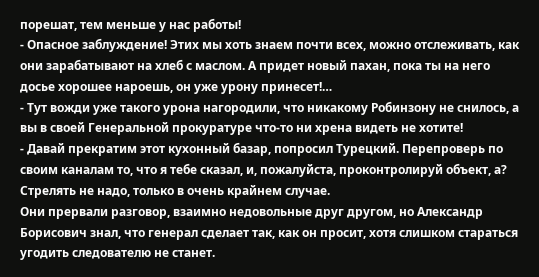порешат, тем меньше у нас работы!
- Опасное заблуждение! Этих мы хоть знаем почти всех, можно отслеживать, как они зарабатывают на хлеб с маслом. А придет новый пахан, пока ты на него досье хорошее нароешь, он уже урону принесет!…
- Тут вожди уже такого урона нагородили, что никакому Робинзону не снилось, а вы в своей Генеральной прокуратуре что-то ни хрена видеть не хотите!
- Давай прекратим этот кухонный базар, попросил Турецкий. Перепроверь по своим каналам то, что я тебе сказал, и, пожалуйста, проконтролируй объект, а? Стрелять не надо, только в очень крайнем случае.
Они прервали разговор, взаимно недовольные друг другом, но Александр Борисович знал, что генерал сделает так, как он просит, хотя слишком стараться угодить следователю не станет.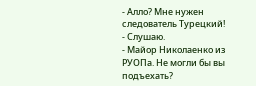- Алло? Мне нужен следователь Турецкий!
- Слушаю.
- Майор Николаенко из РУОПа. Не могли бы вы подъехать?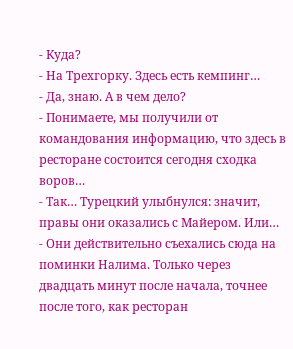- Куда?
- На Трехгорку. Здесь есть кемпинг…
- Да, знаю. А в чем дело?
- Понимаете, мы получили от командования информацию, что здесь в ресторане состоится сегодня сходка воров…
- Так… Турецкий улыбнулся: значит, правы они оказались с Майером. Или…
- Они действительно съехались сюда на поминки Налима. Только через двадцать минут после начала, точнее после того, как ресторан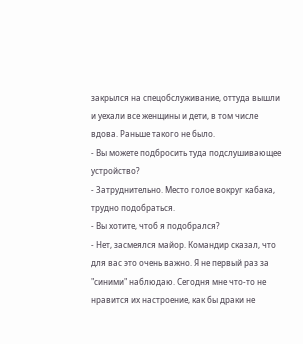закрылся на спецобслуживание, оттуда вышли и уехали все женщины и дети, в том числе вдова. Раньше такого не было.
- Вы можете подбросить туда подслушивающее устройство?
- Затруднительно. Место голое вокруг кабака, трудно подобраться.
- Вы хотите, чтоб я подобрался?
- Нет, засмеялся майор. Командир сказал, что для вас это очень важно. Я не первый раз за "синими" наблюдаю. Сегодня мне что-то не нравится их настроение, как бы драки не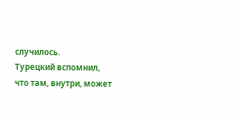случилось.
Турецкий вспомнил, что там, внутри, может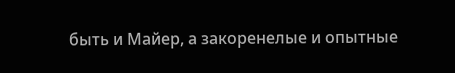быть и Майер, а закоренелые и опытные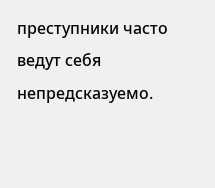преступники часто ведут себя непредсказуемо.